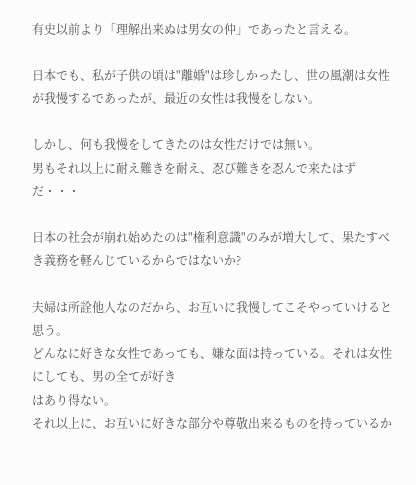有史以前より「理解出来ぬは男女の仲」であったと言える。

日本でも、私が子供の頃は"離婚"は珍しかったし、世の風潮は女性が我慢するであったが、最近の女性は我慢をしない。

しかし、何も我慢をしてきたのは女性だけでは無い。
男もそれ以上に耐え難きを耐え、忍び難きを忍んで来たはずだ・・・

日本の社会が崩れ始めたのは"権利意識"のみが増大して、果たすべき義務を軽んじているからではないか?

夫婦は所詮他人なのだから、お互いに我慢してこそやっていけると思う。
どんなに好きな女性であっても、嫌な面は持っている。それは女性にしても、男の全てが好き
はあり得ない。
それ以上に、お互いに好きな部分や尊敬出来るものを持っているか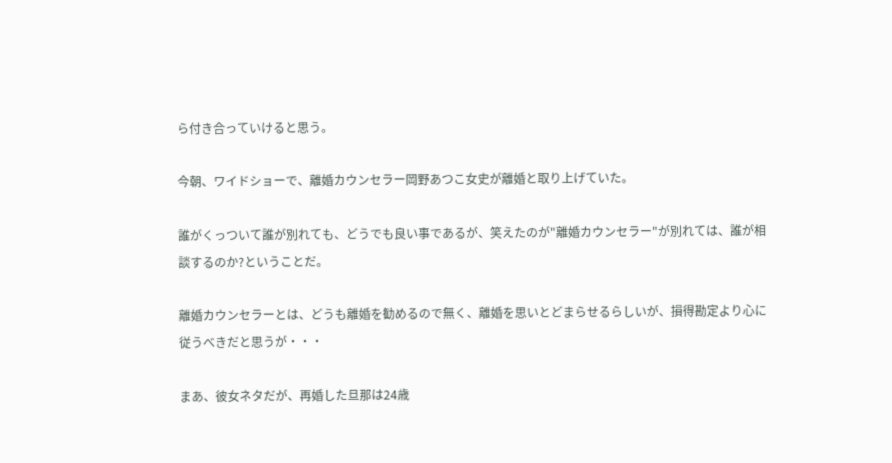ら付き合っていけると思う。

今朝、ワイドショーで、離婚カウンセラー岡野あつこ女史が離婚と取り上げていた。

誰がくっついて誰が別れても、どうでも良い事であるが、笑えたのが"離婚カウンセラー"が別れては、誰が相談するのか?ということだ。

離婚カウンセラーとは、どうも離婚を勧めるので無く、離婚を思いとどまらせるらしいが、損得勘定より心に従うべきだと思うが・・・

まあ、彼女ネタだが、再婚した旦那は24歳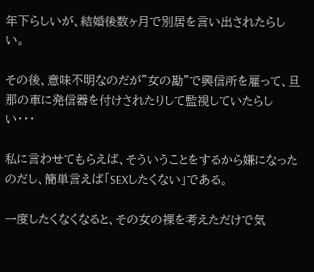年下らしいが、結婚後数ヶ月で別居を言い出されたらしい。

その後、意味不明なのだが"女の勘"で興信所を雇って、旦那の車に発信器を付けされたりして監視していたらしい・・・

私に言わせてもらえば、そういうことをするから嫌になったのだし、簡単言えば「SEXしたくない」である。

一度したくなくなると、その女の裸を考えただけで気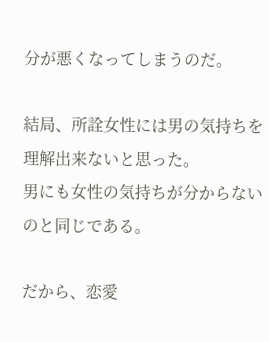分が悪くなってしまうのだ。

結局、所詮女性には男の気持ちを理解出来ないと思った。
男にも女性の気持ちが分からないのと同じである。

だから、恋愛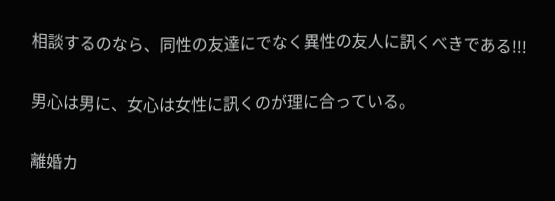相談するのなら、同性の友達にでなく異性の友人に訊くべきである!!!

男心は男に、女心は女性に訊くのが理に合っている。

離婚カ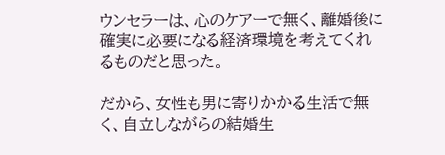ウンセラーは、心のケアーで無く、離婚後に確実に必要になる経済環境を考えてくれるものだと思った。

だから、女性も男に寄りかかる生活で無く、自立しながらの結婚生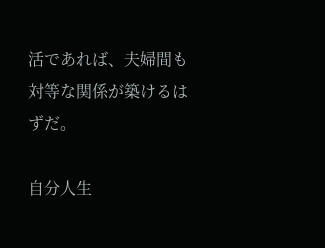活であれば、夫婦間も対等な関係が築けるはずだ。

自分人生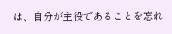は、自分が主役であることを忘れ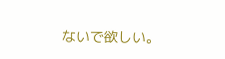ないで欲しい。